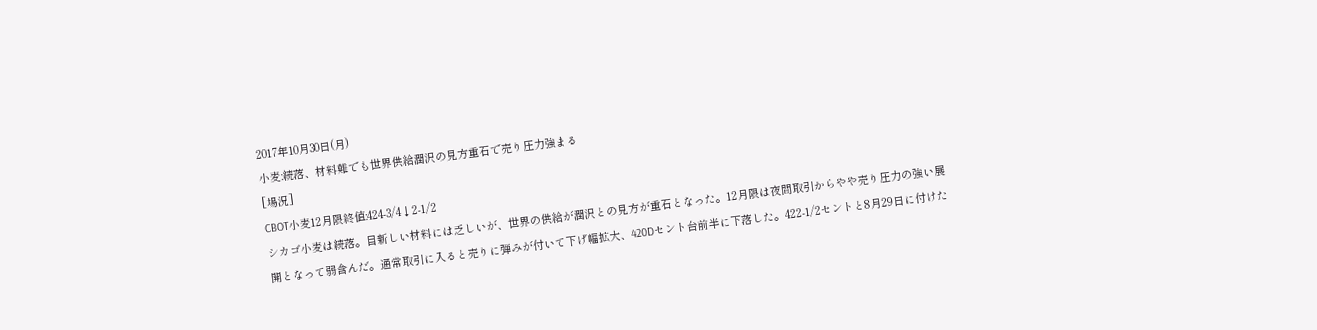2017年10月30日(月)
小麦:続落、材料難でも世界供給潤沢の見方重石で売り圧力強まる
[場況]
CBOT小麦12月限終値:424-3/4↓2-1/2
シカゴ小麦は続落。目新しい材料には乏しいが、世界の供給が潤沢との見方が重石となった。12月限は夜間取引からやや売り圧力の強い展開となって弱含んだ。通常取引に入ると売りに弾みが付いて下げ幅拡大、420Dセント台前半に下落した。422-1/2セントと8月29日に付けた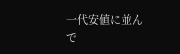一代安値に並んで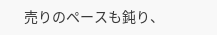売りのペースも鈍り、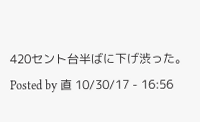420セント台半ばに下げ渋った。
Posted by 直 10/30/17 - 16:56